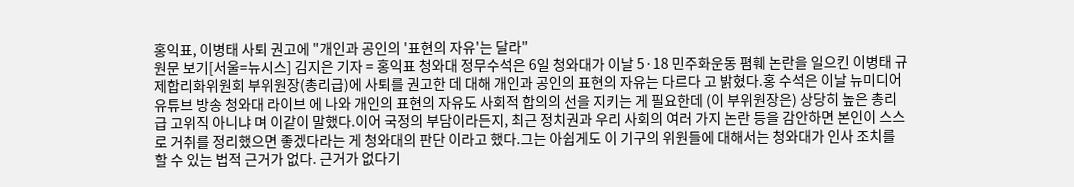홍익표, 이병태 사퇴 권고에 "개인과 공인의 '표현의 자유'는 달라"
원문 보기[서울=뉴시스] 김지은 기자 = 홍익표 청와대 정무수석은 6일 청와대가 이날 5·18 민주화운동 폄훼 논란을 일으킨 이병태 규제합리화위원회 부위원장(총리급)에 사퇴를 권고한 데 대해 개인과 공인의 표현의 자유는 다르다 고 밝혔다.홍 수석은 이날 뉴미디어 유튜브 방송 청와대 라이브 에 나와 개인의 표현의 자유도 사회적 합의의 선을 지키는 게 필요한데 (이 부위원장은) 상당히 높은 총리급 고위직 아니냐 며 이같이 말했다.이어 국정의 부담이라든지, 최근 정치권과 우리 사회의 여러 가지 논란 등을 감안하면 본인이 스스로 거취를 정리했으면 좋겠다라는 게 청와대의 판단 이라고 했다.그는 아쉽게도 이 기구의 위원들에 대해서는 청와대가 인사 조치를 할 수 있는 법적 근거가 없다. 근거가 없다기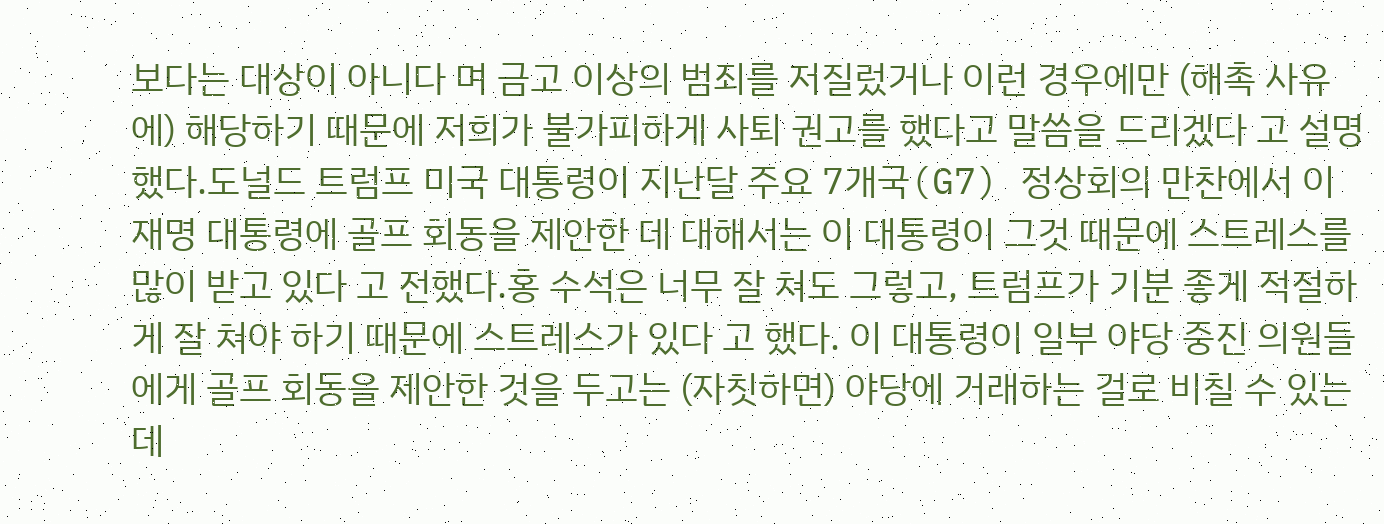보다는 대상이 아니다 며 금고 이상의 범죄를 저질렀거나 이런 경우에만 (해촉 사유에) 해당하기 때문에 저희가 불가피하게 사퇴 권고를 했다고 말씀을 드리겠다 고 설명했다.도널드 트럼프 미국 대통령이 지난달 주요 7개국(G7) 정상회의 만찬에서 이재명 대통령에 골프 회동을 제안한 데 대해서는 이 대통령이 그것 때문에 스트레스를 많이 받고 있다 고 전했다.홍 수석은 너무 잘 쳐도 그렇고, 트럼프가 기분 좋게 적절하게 잘 쳐야 하기 때문에 스트레스가 있다 고 했다. 이 대통령이 일부 야당 중진 의원들에게 골프 회동을 제안한 것을 두고는 (자칫하면) 야당에 거래하는 걸로 비칠 수 있는데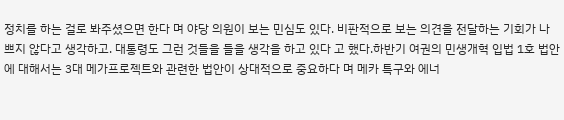정치를 하는 걸로 봐주셨으면 한다 며 야당 의원이 보는 민심도 있다. 비판적으로 보는 의견을 전달하는 기회가 나쁘지 않다고 생각하고. 대통령도 그런 것들을 들을 생각을 하고 있다 고 했다.하반기 여권의 민생개혁 입법 1호 법안에 대해서는 3대 메가프로젝트와 관련한 법안이 상대적으로 중요하다 며 메카 특구와 에너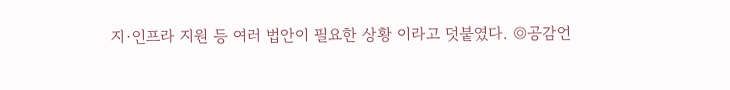지·인프라 지원 등 여러 법안이 필요한 상황 이라고 덧붙였다. ◎공감언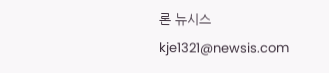론 뉴시스 kje1321@newsis.com